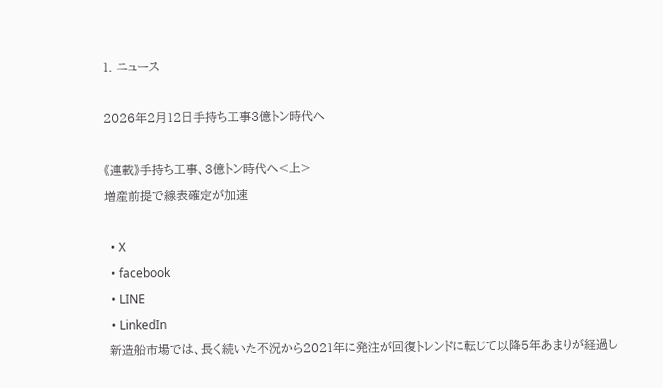1. ニュース

2026年2月12日手持ち工事3億トン時代へ

《連載》手持ち工事、3億トン時代へ<上>
増産前提で線表確定が加速

  • X
  • facebook
  • LINE
  • LinkedIn
 新造船市場では、長く続いた不況から2021年に発注が回復トレンドに転じて以降5年あまりが経過し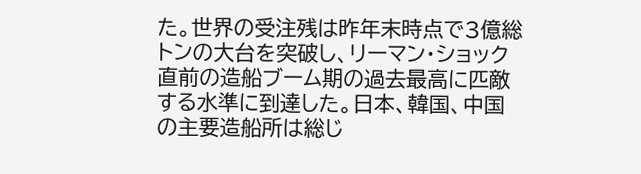た。世界の受注残は昨年末時点で3億総トンの大台を突破し、リーマン・ショック直前の造船ブーム期の過去最高に匹敵する水準に到達した。日本、韓国、中国の主要造船所は総じ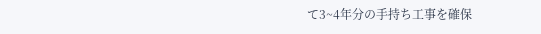て3~4年分の手持ち工事を確保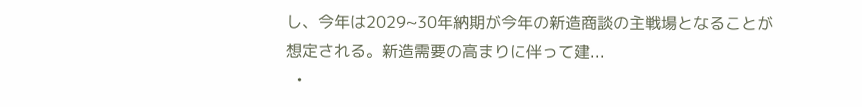し、今年は2029~30年納期が今年の新造商談の主戦場となることが想定される。新造需要の高まりに伴って建...
  •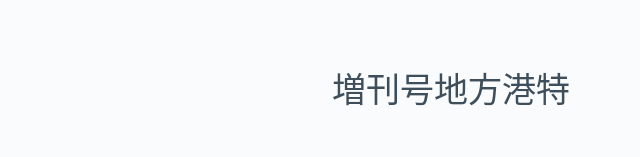増刊号地方港特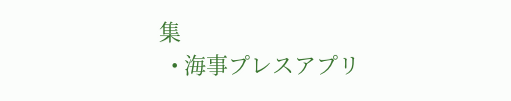集
  • 海事プレスアプリ